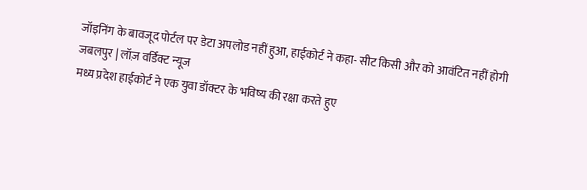जॉइनिंग के बावजूद पोर्टल पर डेटा अपलोड नहीं हुआ, हाईकोर्ट ने कहा- सीट किसी और को आवंटित नहीं होगी
जबलपुर | लॉज़ वर्डिक्ट न्यूज
मध्य प्रदेश हाईकोर्ट ने एक युवा डॉक्टर के भविष्य की रक्षा करते हुए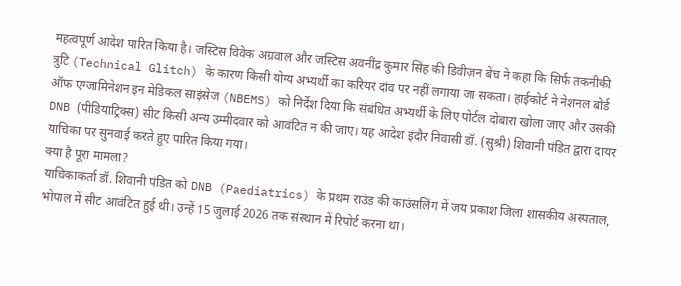महत्वपूर्ण आदेश पारित किया है। जस्टिस विवेक अग्रवाल और जस्टिस अवनींद्र कुमार सिंह की डिवीज़न बेंच ने कहा कि सिर्फ तकनीकी त्रुटि (Technical Glitch) के कारण किसी योग्य अभ्यर्थी का करियर दांव पर नहीं लगाया जा सकता। हाईकोर्ट ने नेशनल बोर्ड ऑफ एग्जामिनेशन इन मेडिकल साइंसेज (NBEMS) को निर्देश दिया कि संबंधित अभ्यर्थी के लिए पोर्टल दोबारा खोला जाए और उसकी DNB (पीडियाट्रिक्स) सीट किसी अन्य उम्मीदवार को आवंटित न की जाए। यह आदेश इंदौर निवासी डॉ. (सुश्री) शिवानी पंडित द्वारा दायर याचिका पर सुनवाई करते हुए पारित किया गया।
क्या है पूरा मामला?
याचिकाकर्ता डॉ. शिवानी पंडित को DNB (Paediatrics) के प्रथम राउंड की काउंसलिंग में जय प्रकाश जिला शासकीय अस्पताल, भोपाल में सीट आवंटित हुई थी। उन्हें 15 जुलाई 2026 तक संस्थान में रिपोर्ट करना था।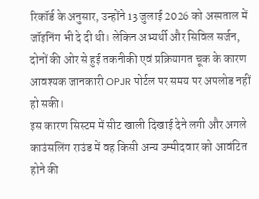रिकॉर्ड के अनुसार, उन्होंने 13 जुलाई 2026 को अस्पताल में जॉइनिंग भी दे दी थी। लेकिन अभ्यर्थी और सिविल सर्जन, दोनों की ओर से हुई तकनीकी एवं प्रक्रियागत चूक के कारण आवश्यक जानकारी OPJR पोर्टल पर समय पर अपलोड नहीं हो सकी।
इस कारण सिस्टम में सीट खाली दिखाई देने लगी और अगले काउंसलिंग राउंड में वह किसी अन्य उम्मीदवार को आवंटित होने की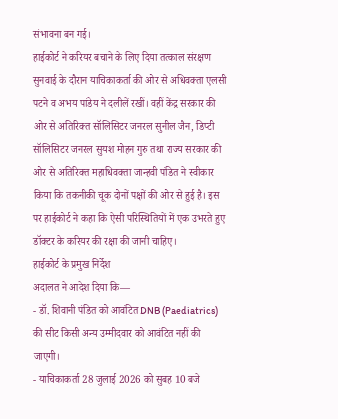संभावना बन गई।
हाईकोर्ट ने करियर बचाने के लिए दिया तत्काल संरक्षण
सुनवाई के दौरान याचिकाकर्ता की ओर से अधिवक्ता एलसी पटने व अभय पांडेय ने दलीलें रखीं। वहीं केंद्र सरकार की ओर से अतिरिक्त सॉलिसिटर जनरल सुनील जैन, डिप्टी सॉलिसिटर जनरल सुयश मोहन गुरु तथा राज्य सरकार की ओर से अतिरिक्त महाधिवक्ता जान्हवी पंडित ने स्वीकार किया कि तकनीकी चूक दोनों पक्षों की ओर से हुई है। इस पर हाईकोर्ट ने कहा कि ऐसी परिस्थितियों में एक उभरते हुए डॉक्टर के करियर की रक्षा की जानी चाहिए।
हाईकोर्ट के प्रमुख निर्देश
अदालत ने आदेश दिया कि—
- डॉ. शिवानी पंडित को आवंटित DNB (Paediatrics) की सीट किसी अन्य उम्मीदवार को आवंटित नहीं की जाएगी।
- याचिकाकर्ता 28 जुलाई 2026 को सुबह 10 बजे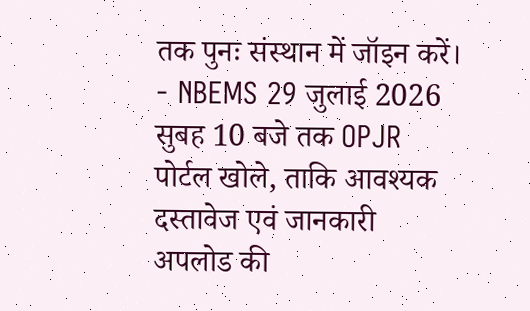तक पुनः संस्थान में जॉइन करें।
- NBEMS 29 जुलाई 2026 सुबह 10 बजे तक OPJR पोर्टल खोले, ताकि आवश्यक दस्तावेज एवं जानकारी अपलोड की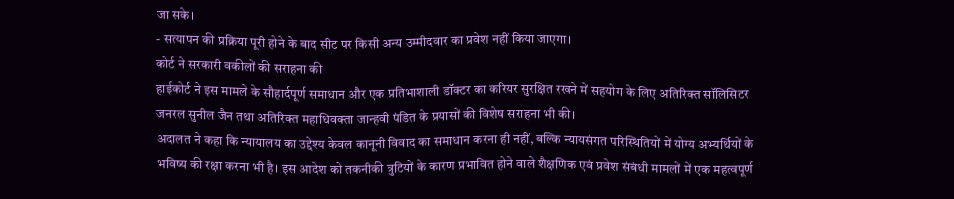जा सके।
- सत्यापन की प्रक्रिया पूरी होने के बाद सीट पर किसी अन्य उम्मीदवार का प्रवेश नहीं किया जाएगा।
कोर्ट ने सरकारी वकीलों की सराहना की
हाईकोर्ट ने इस मामले के सौहार्दपूर्ण समाधान और एक प्रतिभाशाली डॉक्टर का करियर सुरक्षित रखने में सहयोग के लिए अतिरिक्त सॉलिसिटर जनरल सुनील जैन तथा अतिरिक्त महाधिवक्ता जान्हवी पंडित के प्रयासों की विशेष सराहना भी की।
अदालत ने कहा कि न्यायालय का उद्देश्य केवल कानूनी विवाद का समाधान करना ही नहीं, बल्कि न्यायसंगत परिस्थितियों में योग्य अभ्यर्थियों के भविष्य की रक्षा करना भी है। इस आदेश को तकनीकी त्रुटियों के कारण प्रभावित होने वाले शैक्षणिक एवं प्रवेश संबंधी मामलों में एक महत्वपूर्ण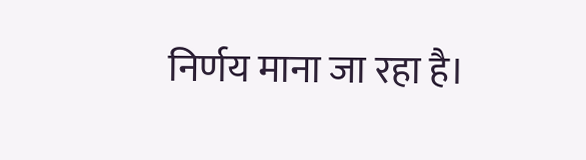निर्णय माना जा रहा है।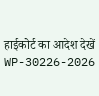हाईकोर्ट का आदेश देखें WP-30226-2026